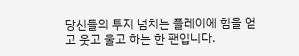당신들의 투지 넘치는 플레이에 힘을 얻고 웃고 울고 하는 한 팬입니다.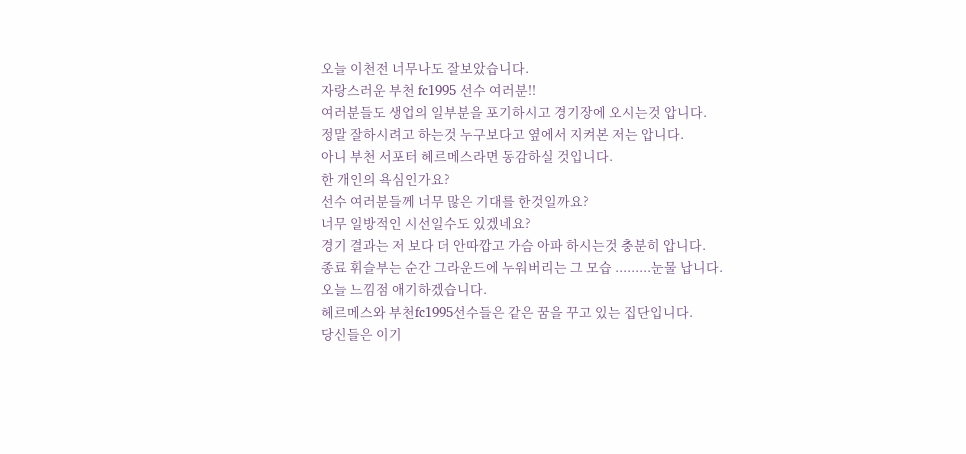오늘 이천전 너무나도 잘보았습니다.
자랑스러운 부천 fc1995 선수 여러분!!
여러분들도 생업의 일부분을 포기하시고 경기장에 오시는것 압니다.
정말 잘하시려고 하는것 누구보다고 옆에서 지켜본 저는 압니다.
아니 부천 서포터 헤르메스라면 동감하실 것입니다.
한 개인의 욕심인가요?
선수 여러분들께 너무 많은 기대를 한것일까요?
너무 일방적인 시선일수도 있겠네요?
경기 결과는 저 보다 더 안따깝고 가슴 아파 하시는것 충분히 압니다.
종료 휘슬부는 순간 그라운드에 누워버리는 그 모습 .........눈물 납니다.
오늘 느낌점 애기하겠습니다.
헤르메스와 부천fc1995선수들은 같은 꿈을 꾸고 있는 집단입니다.
당신들은 이기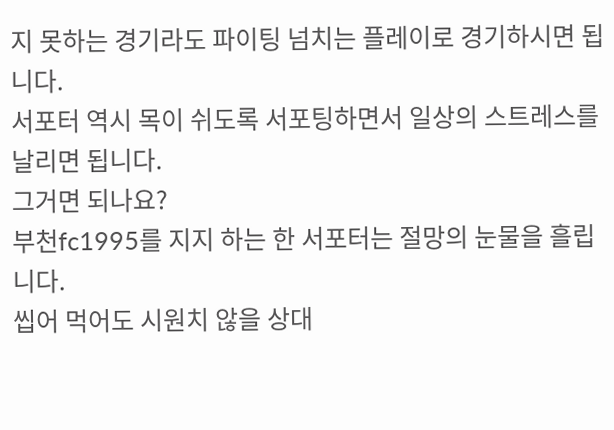지 못하는 경기라도 파이팅 넘치는 플레이로 경기하시면 됩니다.
서포터 역시 목이 쉬도록 서포팅하면서 일상의 스트레스를 날리면 됩니다.
그거면 되나요?
부천fc1995를 지지 하는 한 서포터는 절망의 눈물을 흘립니다.
씹어 먹어도 시원치 않을 상대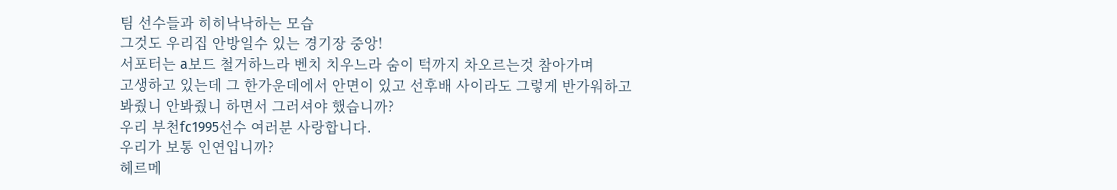팀 선수들과 히히낙낙하는 모습
그것도 우리집 안방일수 있는 경기장 중앙!
서포터는 a보드 철거하느라 벤치 치우느라 숨이 턱까지 차오르는것 참아가며
고생하고 있는데 그 한가운데에서 안면이 있고 선후배 사이라도 그렇게 반가워하고
봐줬니 안봐줬니 하면서 그러셔야 했습니까?
우리 부천fc1995선수 여러분 사랑합니다.
우리가 보통 인연입니까?
헤르메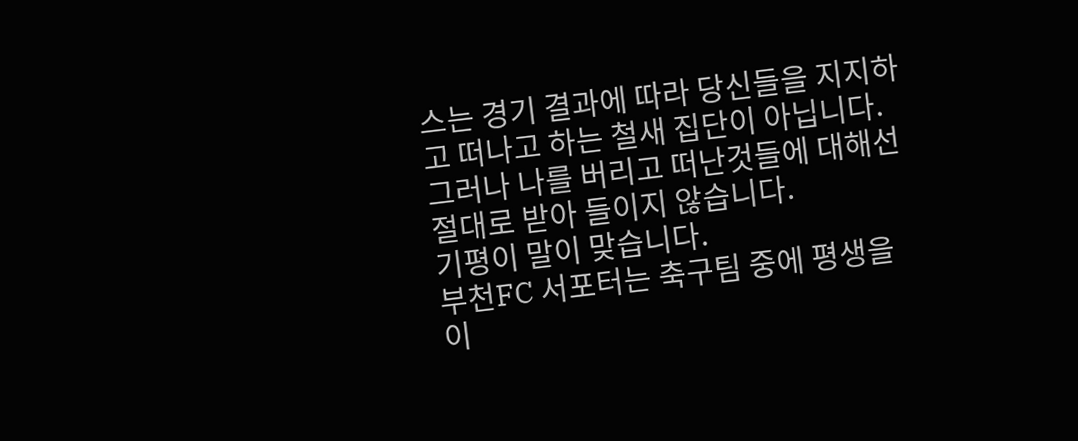스는 경기 결과에 따라 당신들을 지지하고 떠나고 하는 철새 집단이 아닙니다.
그러나 나를 버리고 떠난것들에 대해선 절대로 받아 들이지 않습니다.
기평이 말이 맞습니다.
부천FC 서포터는 축구팀 중에 평생을 이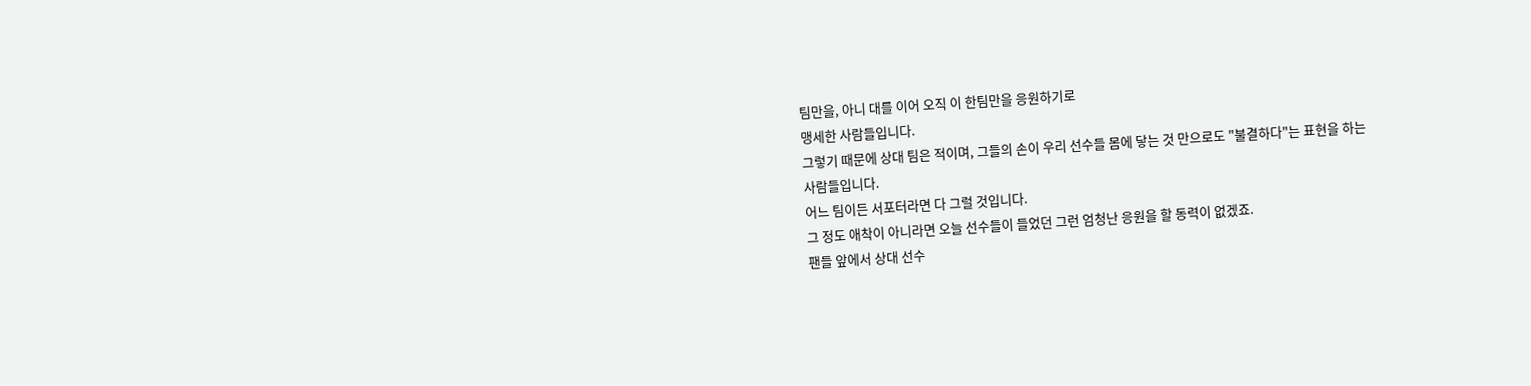팀만을, 아니 대를 이어 오직 이 한팀만을 응원하기로
맹세한 사람들입니다.
그렇기 때문에 상대 팀은 적이며, 그들의 손이 우리 선수들 몸에 닿는 것 만으로도 "불결하다"는 표현을 하는
사람들입니다.
어느 팀이든 서포터라면 다 그럴 것입니다.
그 정도 애착이 아니라면 오늘 선수들이 들었던 그런 엄청난 응원을 할 동력이 없겠죠.
팬들 앞에서 상대 선수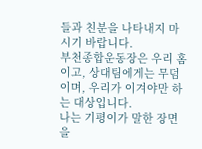들과 친분을 나타내지 마시기 바랍니다.
부천종합운동장은 우리 홈이고, 상대팀에게는 무덤이며, 우리가 이겨야만 하는 대상입니다.
나는 기평이가 말한 장면을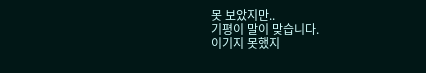못 보았지만..
기평이 말이 맞습니다.
이기지 못했지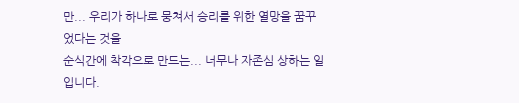만... 우리가 하나로 뭉쳐서 승리를 위한 열망을 꿈꾸었다는 것을
순식간에 착각으로 만드는... 너무나 자존심 상하는 일입니다.